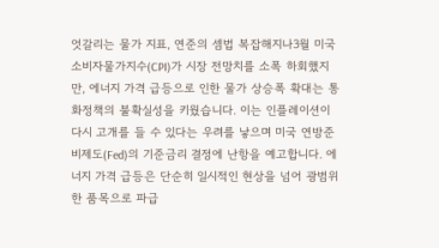엇갈리는 물가 지표, 연준의 셈법 복잡해지나3월 미국 소비자물가지수(CPI)가 시장 전망치를 소폭 하회했지만, 에너지 가격 급등으로 인한 물가 상승폭 확대는 통화정책의 불확실성을 키웠습니다. 이는 인플레이션이 다시 고개를 들 수 있다는 우려를 낳으며 미국 연방준비제도(Fed)의 기준금리 결정에 난항을 예고합니다. 에너지 가격 급등은 단순히 일시적인 현상을 넘어 광범위한 품목으로 파급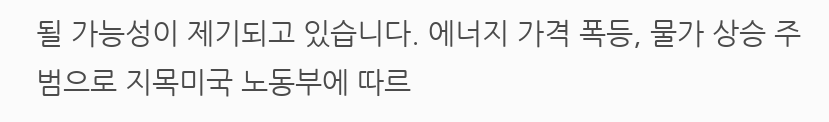될 가능성이 제기되고 있습니다. 에너지 가격 폭등, 물가 상승 주범으로 지목미국 노동부에 따르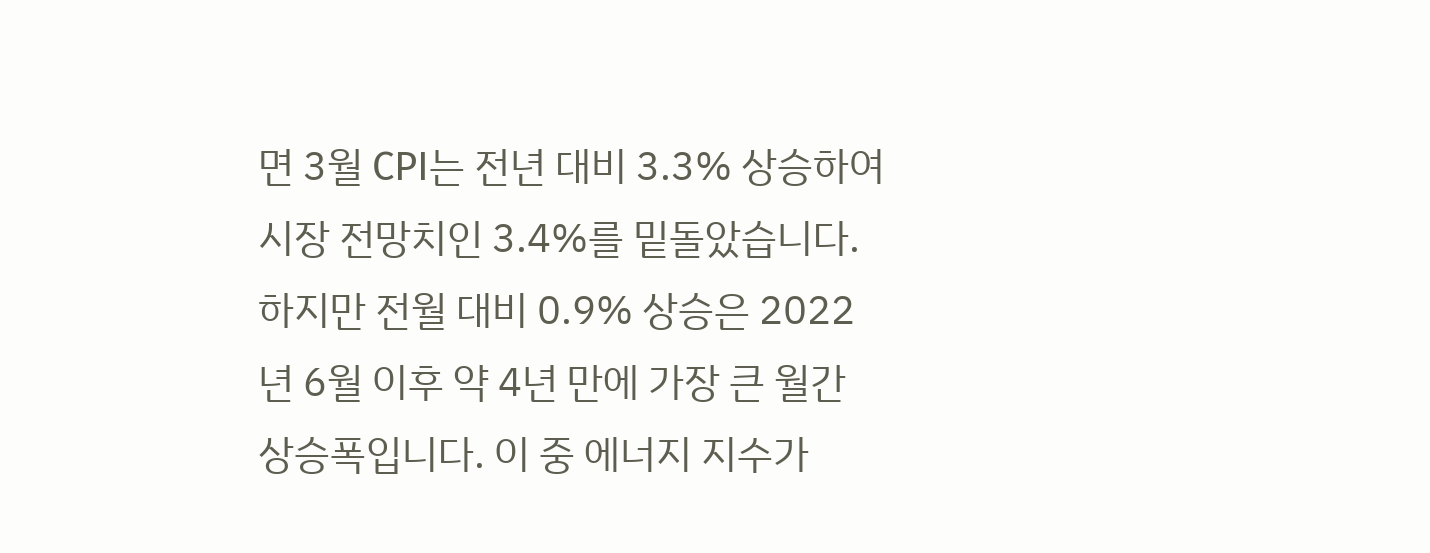면 3월 CPI는 전년 대비 3.3% 상승하여 시장 전망치인 3.4%를 밑돌았습니다. 하지만 전월 대비 0.9% 상승은 2022년 6월 이후 약 4년 만에 가장 큰 월간 상승폭입니다. 이 중 에너지 지수가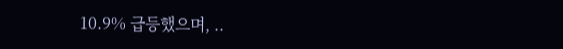10.9% 급등했으며, ..